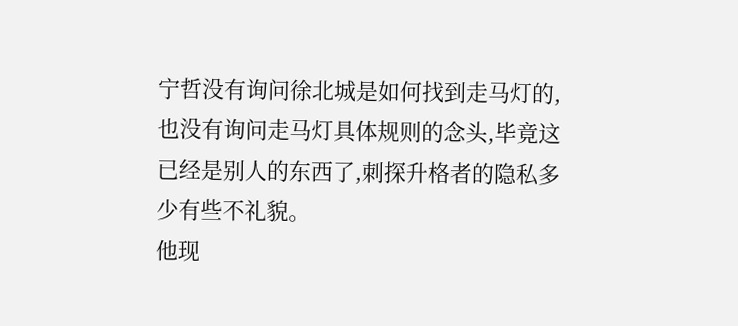宁哲没有询问徐北城是如何找到走马灯的,也没有询问走马灯具体规则的念头,毕竟这已经是别人的东西了,刺探升格者的隐私多少有些不礼貌。
他现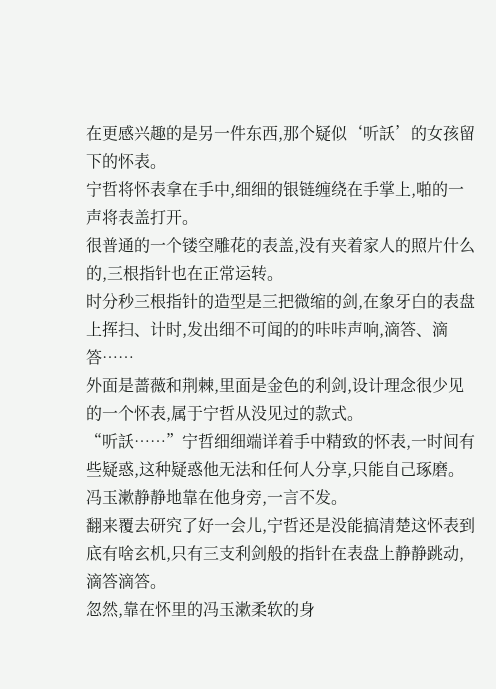在更感兴趣的是另一件东西,那个疑似‘听訞’的女孩留下的怀表。
宁哲将怀表拿在手中,细细的银链缠绕在手掌上,啪的一声将表盖打开。
很普通的一个镂空雕花的表盖,没有夹着家人的照片什么的,三根指针也在正常运转。
时分秒三根指针的造型是三把微缩的剑,在象牙白的表盘上挥扫、计时,发出细不可闻的的咔咔声响,滴答、滴答……
外面是蔷薇和荆棘,里面是金色的利剑,设计理念很少见的一个怀表,属于宁哲从没见过的款式。
“听訞……”宁哲细细端详着手中精致的怀表,一时间有些疑惑,这种疑惑他无法和任何人分享,只能自己琢磨。
冯玉漱静静地靠在他身旁,一言不发。
翻来覆去研究了好一会儿,宁哲还是没能搞清楚这怀表到底有啥玄机,只有三支利剑般的指针在表盘上静静跳动,滴答滴答。
忽然,靠在怀里的冯玉漱柔软的身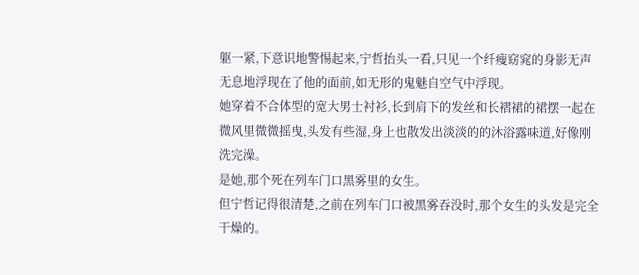躯一紧,下意识地警惕起来,宁哲抬头一看,只见一个纤瘦窈窕的身影无声无息地浮现在了他的面前,如无形的鬼魅自空气中浮现。
她穿着不合体型的宽大男士衬衫,长到肩下的发丝和长褶裙的裙摆一起在微风里微微摇曳,头发有些湿,身上也散发出淡淡的的沐浴露味道,好像刚洗完澡。
是她,那个死在列车门口黑雾里的女生。
但宁哲记得很清楚,之前在列车门口被黑雾吞没时,那个女生的头发是完全干燥的。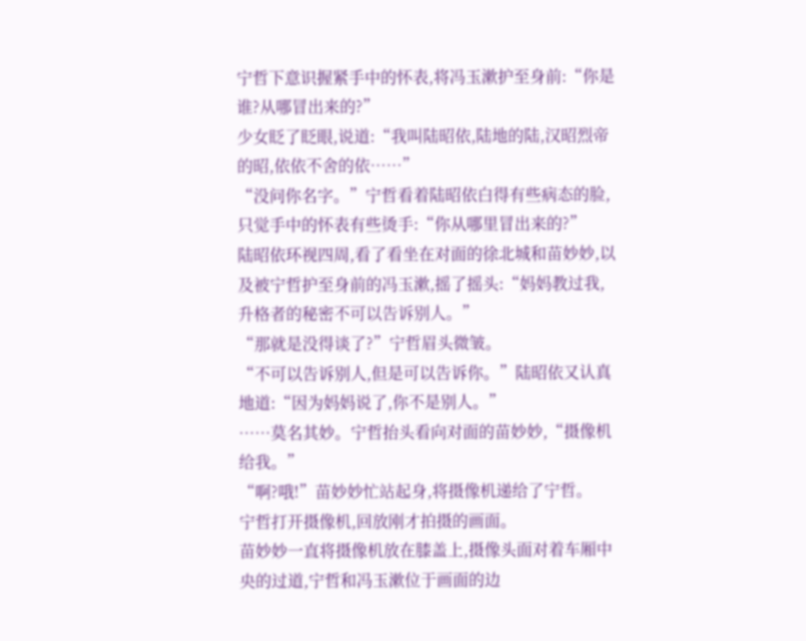宁哲下意识握紧手中的怀表,将冯玉漱护至身前:“你是谁?从哪冒出来的?”
少女眨了眨眼,说道:“我叫陆昭依,陆地的陆,汉昭烈帝的昭,依依不舍的依……”
“没问你名字。”宁哲看着陆昭依白得有些病态的脸,只觉手中的怀表有些烫手:“你从哪里冒出来的?”
陆昭依环视四周,看了看坐在对面的徐北城和苗妙妙,以及被宁哲护至身前的冯玉漱,摇了摇头:“妈妈教过我,升格者的秘密不可以告诉别人。”
“那就是没得谈了?”宁哲眉头微皱。
“不可以告诉别人,但是可以告诉你。”陆昭依又认真地道:“因为妈妈说了,你不是别人。”
……莫名其妙。宁哲抬头看向对面的苗妙妙,“摄像机给我。”
“啊?哦!”苗妙妙忙站起身,将摄像机递给了宁哲。
宁哲打开摄像机,回放刚才拍摄的画面。
苗妙妙一直将摄像机放在膝盖上,摄像头面对着车厢中央的过道,宁哲和冯玉漱位于画面的边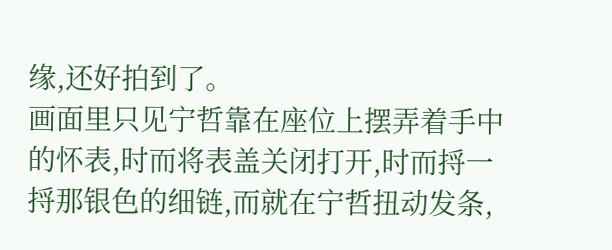缘,还好拍到了。
画面里只见宁哲靠在座位上摆弄着手中的怀表,时而将表盖关闭打开,时而捋一捋那银色的细链,而就在宁哲扭动发条,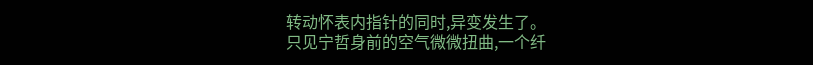转动怀表内指针的同时,异变发生了。
只见宁哲身前的空气微微扭曲,一个纤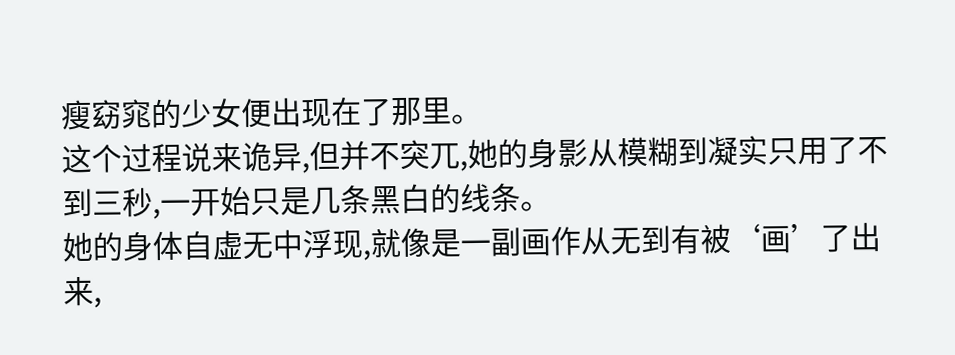瘦窈窕的少女便出现在了那里。
这个过程说来诡异,但并不突兀,她的身影从模糊到凝实只用了不到三秒,一开始只是几条黑白的线条。
她的身体自虚无中浮现,就像是一副画作从无到有被‘画’了出来,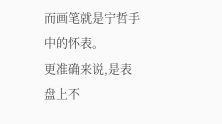而画笔就是宁哲手中的怀表。
更准确来说,是表盘上不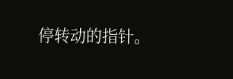停转动的指针。